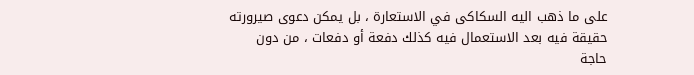على ما ذهب اليه السكاكى في الاستعارة ، بل يمكن دعوى صيرورته حقيقة فيه بعد الاستعمال فيه كذلك دفعة أو دفعات ، من دون حاجة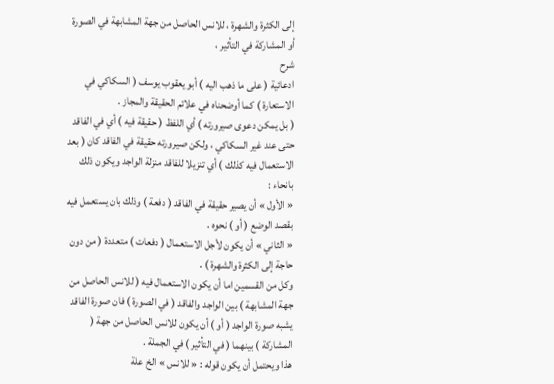إلى الكثرة والشهرة ، للانس الحاصل من جهة المشابهة في الصورة أو المشاركة في التأثير ،
شرح
ادعائية ( على ما ذهب اليه ) أبو يعقوب يوسف ( السكاكي في الاستعارة ) كما أوضحناه في علائم الحقيقة والمجاز .
( بل يمكن دعوى صيرورته ) أي اللفظ ( حقيقة فيه ) أي في الفاقد حتى عند غير السكاكي ، ولكن صيرورته حقيقة في الفاقد كان ( بعد الاستعمال فيه كذلك ) أي تنزيلا للفاقد منزلة الواجد ويكون ذلك بانحاء :
« الأول » أن يصير حقيقة في الفاقد ( دفعة ) وذلك بان يستعمل فيه بقصد الوضع ( أو ) نحوه .
« الثاني » أن يكون لأجل الاستعمال ( دفعات ) متعددة ( من دون حاجة إلى الكثرة والشهرة ) .
وكل من القسمين اما أن يكون الاستعمال فيه ( للانس الحاصل من جهة المشابهة ) بين الواجد والفاقد ( في الصورة ) فان صورة الفاقد يشبه صورة الواجد ( أو ) أن يكون للانس الحاصل من جهة ( المشاركة ) بينهما ( في التأثير ) في الجملة .
هذا ويحتمل أن يكون قوله : « للانس » الخ علة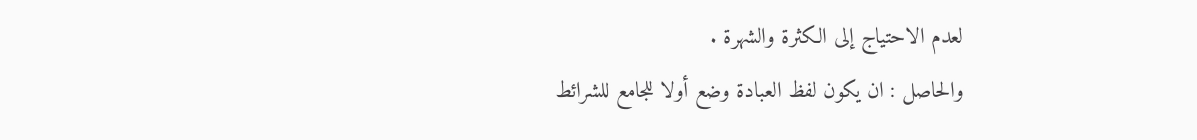لعدم الاحتياج إلى الكثرة والشهرة .
والحاصل : ان يكون لفظ العبادة وضع أولا للجامع للشرائط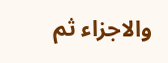والاجزاء ثم